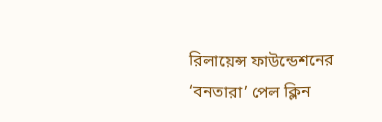রিলায়েন্স ফাউন্ডেশনের ‘বনতারা’ পেল ক্লিন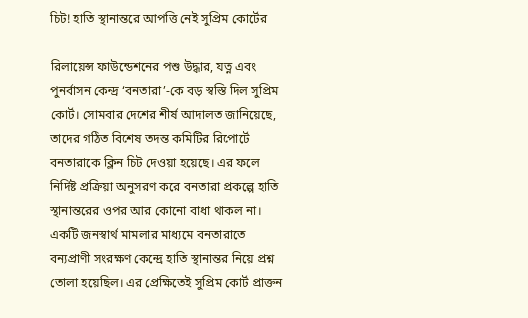চিট! হাতি স্থানান্তরে আপত্তি নেই সুপ্রিম কোর্টের

রিলায়েন্স ফাউন্ডেশনের পশু উদ্ধার, যত্ন এবং পুনর্বাসন কেন্দ্র ‘বনতারা’-কে বড় স্বস্তি দিল সুপ্রিম কোর্ট। সোমবার দেশের শীর্ষ আদালত জানিয়েছে, তাদের গঠিত বিশেষ তদন্ত কমিটির রিপোর্টে বনতারাকে ক্লিন চিট দেওয়া হয়েছে। এর ফলে নির্দিষ্ট প্রক্রিয়া অনুসরণ করে বনতারা প্রকল্পে হাতি স্থানান্তরের ওপর আর কোনো বাধা থাকল না।
একটি জনস্বার্থ মামলার মাধ্যমে বনতারাতে বন্যপ্রাণী সংরক্ষণ কেন্দ্রে হাতি স্থানান্তর নিয়ে প্রশ্ন তোলা হয়েছিল। এর প্রেক্ষিতেই সুপ্রিম কোর্ট প্রাক্তন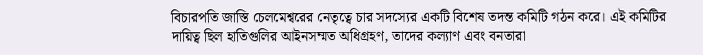বিচারপতি জাস্তি চেলমেশ্বরের নেতৃত্বে চার সদস্যের একটি বিশেষ তদন্ত কমিটি গঠন করে। এই কমিটির দায়িত্ব ছিল হাতিগুলির আইনসম্মত অধিগ্রহণ, তাদের কল্যাণ এবং বনতারা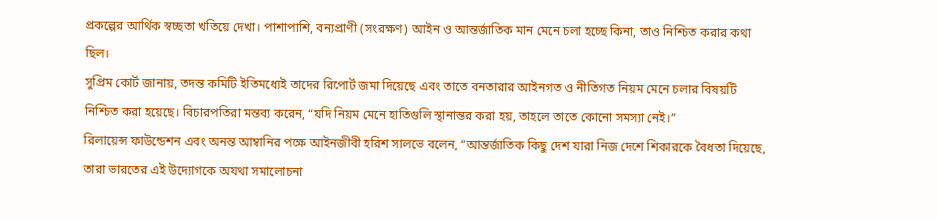প্রকল্পের আর্থিক স্বচ্ছতা খতিয়ে দেখা। পাশাপাশি, বন্যপ্রাণী (সংরক্ষণ) আইন ও আন্তর্জাতিক মান মেনে চলা হচ্ছে কিনা, তাও নিশ্চিত করার কথা ছিল।
সুপ্রিম কোর্ট জানায়, তদন্ত কমিটি ইতিমধ্যেই তাদের রিপোর্ট জমা দিয়েছে এবং তাতে বনতারার আইনগত ও নীতিগত নিয়ম মেনে চলার বিষয়টি নিশ্চিত করা হয়েছে। বিচারপতিরা মন্তব্য করেন, “যদি নিয়ম মেনে হাতিগুলি স্থানান্তর করা হয়, তাহলে তাতে কোনো সমস্যা নেই।”
রিলায়েন্স ফাউন্ডেশন এবং অনন্ত আম্বানির পক্ষে আইনজীবী হরিশ সালভে বলেন, “আন্তর্জাতিক কিছু দেশ যারা নিজ দেশে শিকারকে বৈধতা দিয়েছে, তারা ভারতের এই উদ্যোগকে অযথা সমালোচনা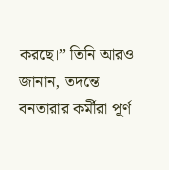করছে।” তিনি আরও জানান, তদন্তে বনতারার কর্মীরা পূর্ণ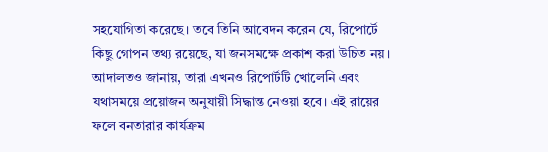সহযোগিতা করেছে। তবে তিনি আবেদন করেন যে, রিপোর্টে কিছু গোপন তথ্য রয়েছে, যা জনসমক্ষে প্রকাশ করা উচিত নয়। আদালতও জানায়, তারা এখনও রিপোর্টটি খোলেনি এবং যথাসময়ে প্রয়োজন অনুযায়ী সিদ্ধান্ত নেওয়া হবে। এই রায়ের ফলে বনতারার কার্যক্রম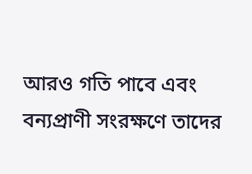আরও গতি পাবে এবং বন্যপ্রাণী সংরক্ষণে তাদের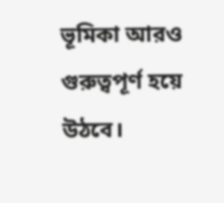ভূমিকা আরও গুরুত্বপূর্ণ হয়ে উঠবে।